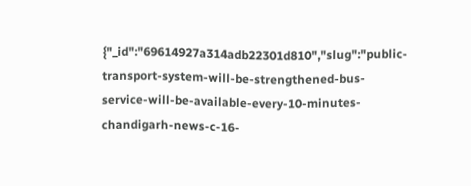{"_id":"69614927a314adb22301d810","slug":"public-transport-system-will-be-strengthened-bus-service-will-be-available-every-10-minutes-chandigarh-news-c-16-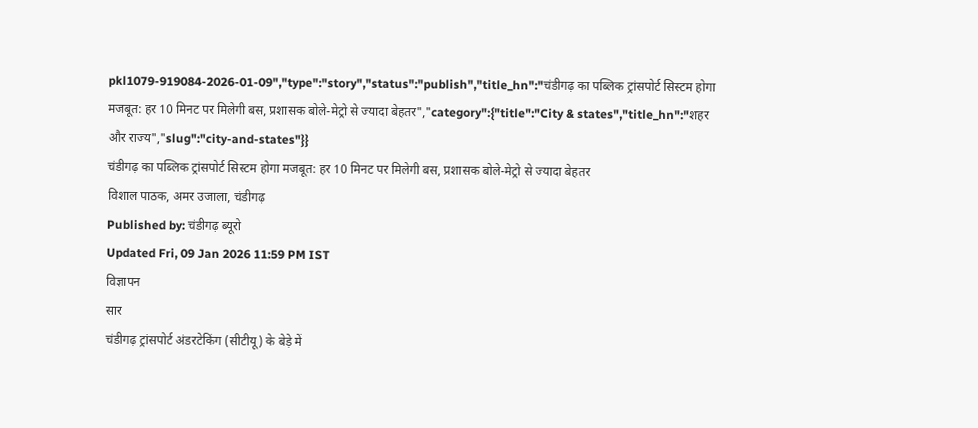pkl1079-919084-2026-01-09","type":"story","status":"publish","title_hn":"चंडीगढ़ का पब्लिक ट्रांसपोर्ट सिस्टम होगा मजबूत: हर 10 मिनट पर मिलेगी बस, प्रशासक बोले-मेट्रो से ज्यादा बेहतर","category":{"title":"City & states","title_hn":"शहर और राज्य","slug":"city-and-states"}}
चंडीगढ़ का पब्लिक ट्रांसपोर्ट सिस्टम होगा मजबूत: हर 10 मिनट पर मिलेगी बस, प्रशासक बोले-मेट्रो से ज्यादा बेहतर
विशाल पाठक, अमर उजाला, चंडीगढ़
Published by: चंडीगढ़ ब्यूरो
Updated Fri, 09 Jan 2026 11:59 PM IST
विज्ञापन
सार
चंडीगढ़ ट्रांसपोर्ट अंडरटेकिंग (सीटीयू) के बेड़े में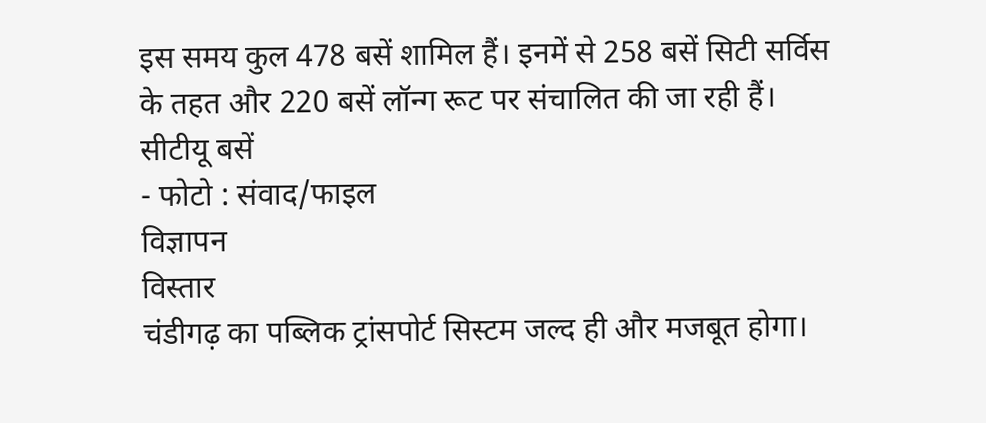इस समय कुल 478 बसें शामिल हैं। इनमें से 258 बसें सिटी सर्विस के तहत और 220 बसें लॉन्ग रूट पर संचालित की जा रही हैं।
सीटीयू बसें
- फोटो : संवाद/फाइल
विज्ञापन
विस्तार
चंडीगढ़ का पब्लिक ट्रांसपोर्ट सिस्टम जल्द ही और मजबूत होगा।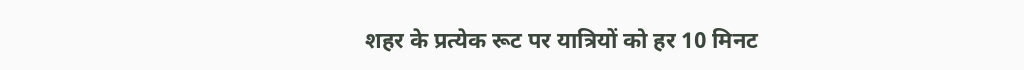शहर के प्रत्येक रूट पर यात्रियों को हर 10 मिनट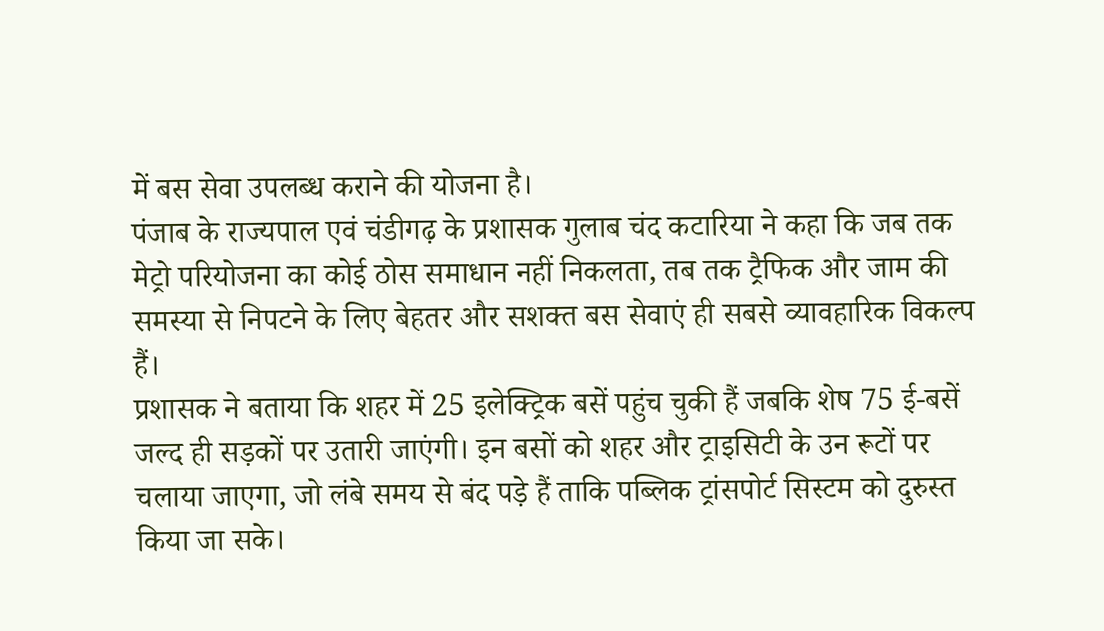में बस सेवा उपलब्ध कराने की योजना है।
पंजाब के राज्यपाल एवं चंडीगढ़ के प्रशासक गुलाब चंद कटारिया ने कहा कि जब तक मेट्रो परियोजना का कोई ठोस समाधान नहीं निकलता, तब तक ट्रैफिक और जाम की समस्या से निपटने के लिए बेहतर और सशक्त बस सेवाएं ही सबसे व्यावहारिक विकल्प हैं।
प्रशासक ने बताया कि शहर में 25 इलेक्ट्रिक बसें पहुंच चुकी हैं जबकि शेष 75 ई-बसें जल्द ही सड़कों पर उतारी जाएंगी। इन बसों को शहर और ट्राइसिटी के उन रूटों पर चलाया जाएगा, जो लंबे समय से बंद पड़े हैं ताकि पब्लिक ट्रांसपोर्ट सिस्टम को दुरुस्त किया जा सके।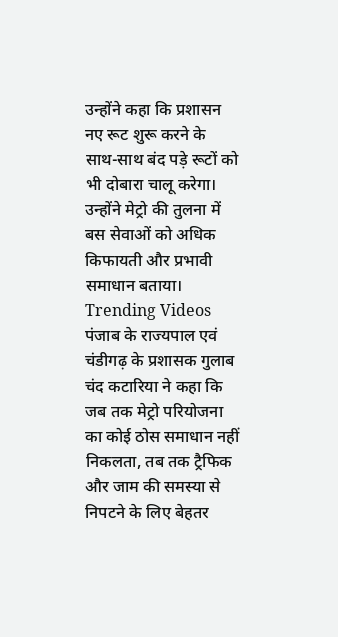उन्होंने कहा कि प्रशासन नए रूट शुरू करने के साथ-साथ बंद पड़े रूटों को भी दोबारा चालू करेगा। उन्होंने मेट्रो की तुलना में बस सेवाओं को अधिक किफायती और प्रभावी समाधान बताया।
Trending Videos
पंजाब के राज्यपाल एवं चंडीगढ़ के प्रशासक गुलाब चंद कटारिया ने कहा कि जब तक मेट्रो परियोजना का कोई ठोस समाधान नहीं निकलता, तब तक ट्रैफिक और जाम की समस्या से निपटने के लिए बेहतर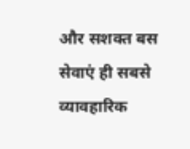और सशक्त बस सेवाएं ही सबसे व्यावहारिक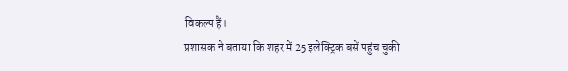विकल्प हैं।
प्रशासक ने बताया कि शहर में 25 इलेक्ट्रिक बसें पहुंच चुकी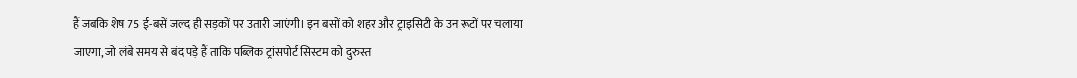हैं जबकि शेष 75 ई-बसें जल्द ही सड़कों पर उतारी जाएंगी। इन बसों को शहर और ट्राइसिटी के उन रूटों पर चलाया जाएगा, जो लंबे समय से बंद पड़े हैं ताकि पब्लिक ट्रांसपोर्ट सिस्टम को दुरुस्त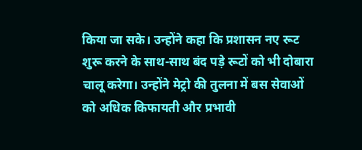किया जा सके। उन्होंने कहा कि प्रशासन नए रूट शुरू करने के साथ-साथ बंद पड़े रूटों को भी दोबारा चालू करेगा। उन्होंने मेट्रो की तुलना में बस सेवाओं को अधिक किफायती और प्रभावी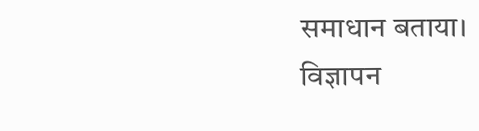समाधान बताया।
विज्ञापन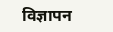विज्ञापन